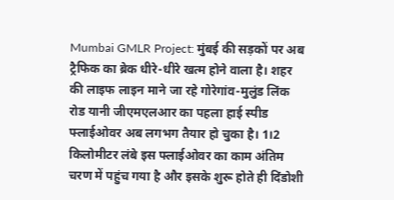Mumbai GMLR Project: मुंबई की सड़कों पर अब ट्रैफिक का ब्रेक धीरे-धीरे खत्म होने वाला है। शहर की लाइफ लाइन माने जा रहे गोरेगांव-मुलुंड लिंक रोड यानी जीएमएलआर का पहला हाई स्पीड फ्लाईओवर अब लगभग तैयार हो चुका है। 1।2 किलोमीटर लंबे इस फ्लाईओवर का काम अंतिम चरण में पहुंच गया है और इसके शुरू होते ही दिंडोशी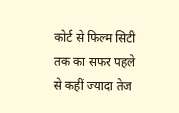कोर्ट से फिल्म सिटी तक का सफर पहले से कहीं ज्यादा तेज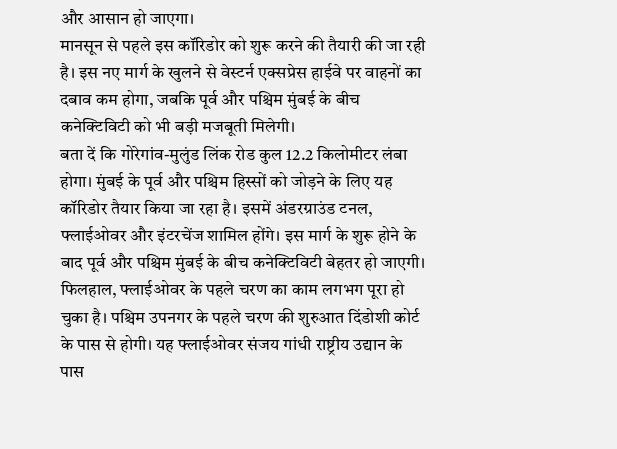और आसान हो जाएगा।
मानसून से पहले इस कॉरिडोर को शुरू करने की तैयारी की जा रही है। इस नए मार्ग के खुलने से वेस्टर्न एक्सप्रेस हाईवे पर वाहनों का दबाव कम होगा, जबकि पूर्व और पश्चिम मुंबई के बीच कनेक्टिविटी को भी बड़ी मजबूती मिलेगी।
बता दें कि गोरेगांव-मुलुंड लिंक रोड कुल 12.2 किलोमीटर लंबा होगा। मुंबई के पूर्व और पश्चिम हिस्सों को जोड़ने के लिए यह कॉरिडोर तैयार किया जा रहा है। इसमें अंडरग्राउंड टनल, फ्लाईओवर और इंटरचेंज शामिल होंगे। इस मार्ग के शुरू होने के बाद पूर्व और पश्चिम मुंबई के बीच कनेक्टिविटी बेहतर हो जाएगी।
फिलहाल, फ्लाईओवर के पहले चरण का काम लगभग पूरा हो चुका है। पश्चिम उपनगर के पहले चरण की शुरुआत दिंडोशी कोर्ट के पास से होगी। यह फ्लाईओवर संजय गांधी राष्ट्रीय उद्यान के पास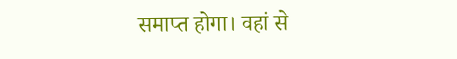समाप्त होगा। वहां से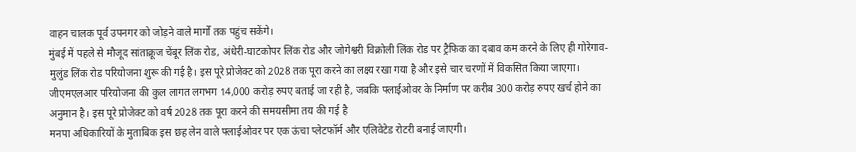वाहन चालक पूर्व उपनगर को जोड़ने वाले मार्गों तक पहुंच सकेंगे।
मुंबई में पहले से मौजूद सांताक्रूज चेंबूर लिंक रोड, अंधेरी-घाटकोपर लिंक रोड और जोगेश्वरी विक्रोली लिंक रोड पर ट्रैफिक का दबाव कम करने के लिए ही गोरेगाव-मुलुंड लिंक रोड परियोजना शुरू की गई है। इस पूरे प्रोजेक्ट को 2028 तक पूरा करने का लक्ष्य रखा गया है और इसे चार चरणों में विकसित किया जाएगा।
जीएमएलआर परियोजना की कुल लागत लगभग 14,000 करोड़ रुपए बताई जा रही है, जबकि फ्लाईओवर के निर्माण पर करीब 300 करोड़ रुपए खर्च होने का अनुमान है। इस पूरे प्रोजेक्ट को वर्ष 2028 तक पूरा करने की समयसीमा तय की गई है
मनपा अधिकारियों के मुताबिक इस छह लेन वाले फ्लाईओवर पर एक ऊंचा प्लेटफॉर्म और एलिवेटेड रोटरी बनाई जाएगी।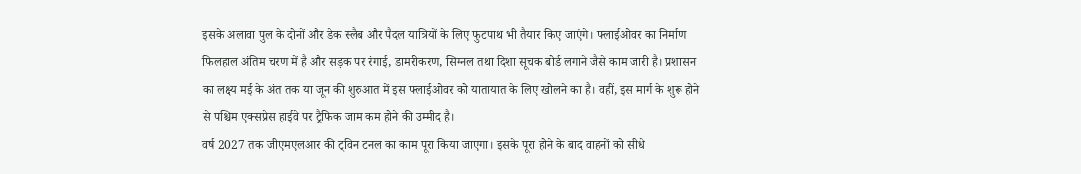इसके अलावा पुल के दोनों और डेक स्लैब और पैदल यात्रियों के लिए फुटपाथ भी तैयार किए जाएंगे। फ्लाईओवर का निर्माण फिलहाल अंतिम चरण में है और सड़क पर रंगाई, डामरीकरण, सिग्नल तथा दिशा सूचक बोर्ड लगाने जैसे काम जारी है। प्रशासन का लक्ष्य मई के अंत तक या जून की शुरुआत में इस फ्लाईओवर को यातायात के लिए खोलने का है। वहीं, इस मार्ग के शुरू होने से पश्चिम एक्सप्रेस हाईवे पर ट्रैफिक जाम कम होने की उम्मीद है।
वर्ष 2027 तक जीएमएलआर की ट्विन टनल का काम पूरा किया जाएगा। इसके पूरा होने के बाद वाहनों को सीधे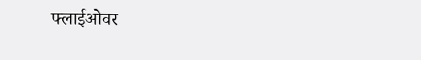फ्लाईओवर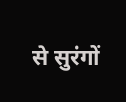से सुरंगों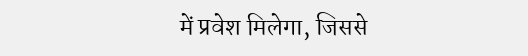में प्रवेश मिलेगा, जिससे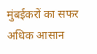मुंबईकरों का सफर अधिक आसान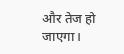और तेज हो जाएगा।